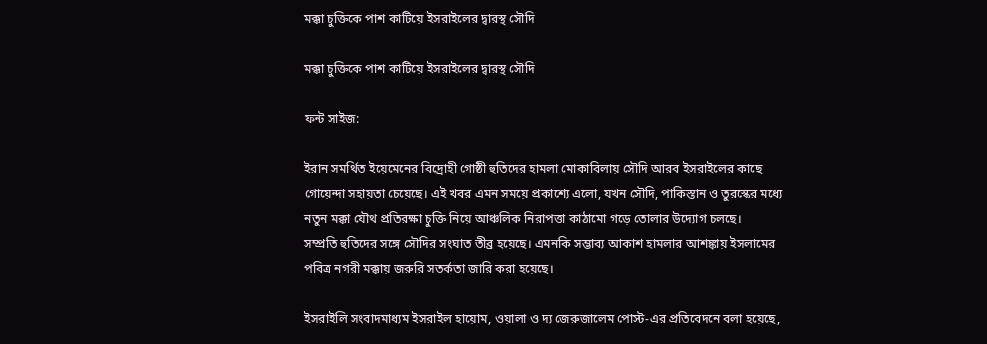মক্কা চুক্তিকে পাশ কাটিয়ে ইসরাইলের দ্বারস্থ সৌদি

মক্কা চুক্তিকে পাশ কাটিয়ে ইসরাইলের দ্বারস্থ সৌদি

ফন্ট সাইজ:

ইরান সমর্থিত ইয়েমেনের বিদ্রোহী গোষ্ঠী হুতিদের হামলা মোকাবিলায় সৌদি আরব ইসরাইলের কাছে গোয়েন্দা সহায়তা চেয়েছে। এই খবর এমন সময়ে প্রকাশ্যে এলো, যখন সৌদি, পাকিস্তান ও তুরস্কের মধ্যে নতুন মক্কা যৌথ প্রতিরক্ষা চুক্তি নিয়ে আঞ্চলিক নিরাপত্তা কাঠামো গড়ে তোলার উদ্যোগ চলছে।
সম্প্রতি হুতিদের সঙ্গে সৌদির সংঘাত তীব্র হয়েছে। এমনকি সম্ভাব্য আকাশ হামলার আশঙ্কায় ইসলামের পবিত্র নগরী মক্কায় জরুরি সতর্কতা জারি করা হয়েছে।

ইসরাইলি সংবাদমাধ্যম ইসরাইল হায়োম, ওয়ালা ও দ্য জেরুজালেম পোস্ট-এর প্রতিবেদনে বলা হয়েছে,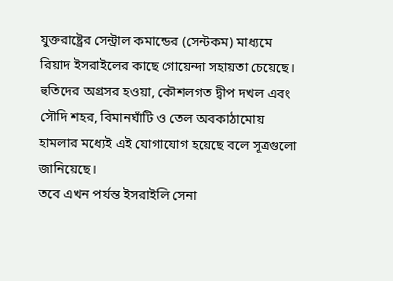যুক্তরাষ্ট্রের সেন্ট্রাল কমান্ডের (সেন্টকম) মাধ্যমে রিয়াদ ইসরাইলের কাছে গোয়েন্দা সহায়তা চেয়েছে। হুতিদের অগ্রসর হওয়া, কৌশলগত দ্বীপ দখল এবং সৌদি শহর, বিমানঘাঁটি ও তেল অবকাঠামোয় হামলার মধ্যেই এই যোগাযোগ হয়েছে বলে সূত্রগুলো জানিয়েছে।
তবে এখন পর্যন্ত ইসরাইলি সেনা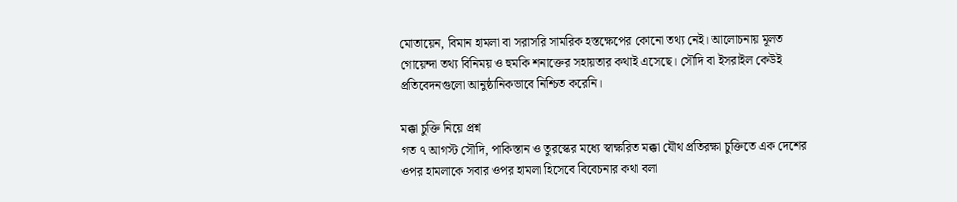মোতায়েন, বিমান হামলা বা সরাসরি সামরিক হস্তক্ষেপের কোনো তথ্য নেই। আলোচনায় মূলত গোয়েন্দা তথ্য বিনিময় ও হুমকি শনাক্তের সহায়তার কথাই এসেছে। সৌদি বা ইসরাইল কেউই প্রতিবেদনগুলো আনুষ্ঠানিকভাবে নিশ্চিত করেনি।

মক্কা চুক্তি নিয়ে প্রশ্ন
গত ৭ আগস্ট সৌদি, পাকিস্তান ও তুরস্কের মধ্যে স্বাক্ষরিত মক্কা যৌথ প্রতিরক্ষা চুক্তিতে এক দেশের ওপর হামলাকে সবার ওপর হামলা হিসেবে বিবেচনার কথা বলা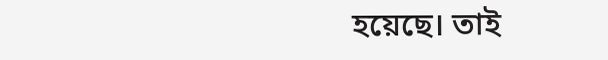হয়েছে। তাই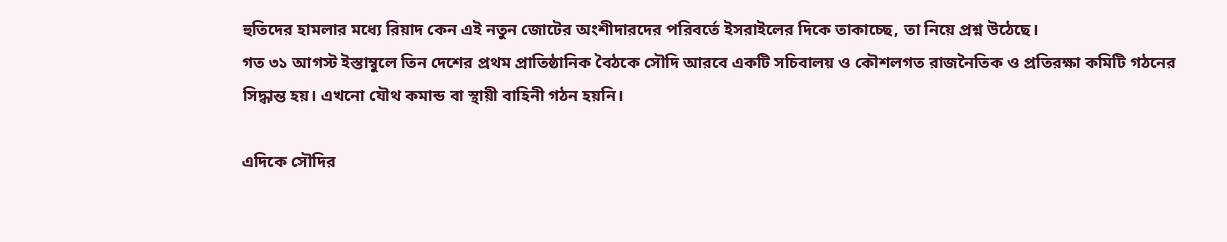হুতিদের হামলার মধ্যে রিয়াদ কেন এই নতুন জোটের অংশীদারদের পরিবর্তে ইসরাইলের দিকে তাকাচ্ছে, তা নিয়ে প্রশ্ন উঠেছে।
গত ৩১ আগস্ট ইস্তাম্বুলে তিন দেশের প্রথম প্রাতিষ্ঠানিক বৈঠকে সৌদি আরবে একটি সচিবালয় ও কৌশলগত রাজনৈতিক ও প্রতিরক্ষা কমিটি গঠনের সিদ্ধান্ত হয়। এখনো যৌথ কমান্ড বা স্থায়ী বাহিনী গঠন হয়নি।

এদিকে সৌদির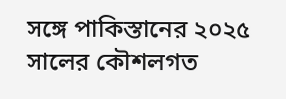সঙ্গে পাকিস্তানের ২০২৫ সালের কৌশলগত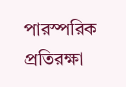পারস্পরিক প্রতিরক্ষা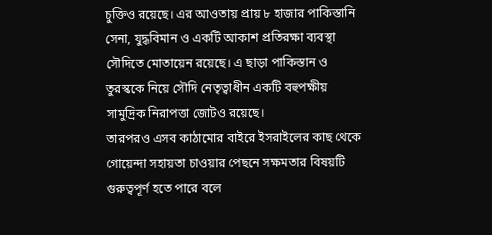চুক্তিও রয়েছে। এর আওতায় প্রায় ৮ হাজার পাকিস্তানি সেনা, যুদ্ধবিমান ও একটি আকাশ প্রতিরক্ষা ব্যবস্থা সৌদিতে মোতায়েন রয়েছে। এ ছাড়া পাকিস্তান ও তুরস্ককে নিয়ে সৌদি নেতৃত্বাধীন একটি বহুপক্ষীয় সামুদ্রিক নিরাপত্তা জোটও রয়েছে।
তারপরও এসব কাঠামোর বাইরে ইসরাইলের কাছ থেকে গোয়েন্দা সহায়তা চাওয়ার পেছনে সক্ষমতার বিষয়টি গুরুত্বপূর্ণ হতে পারে বলে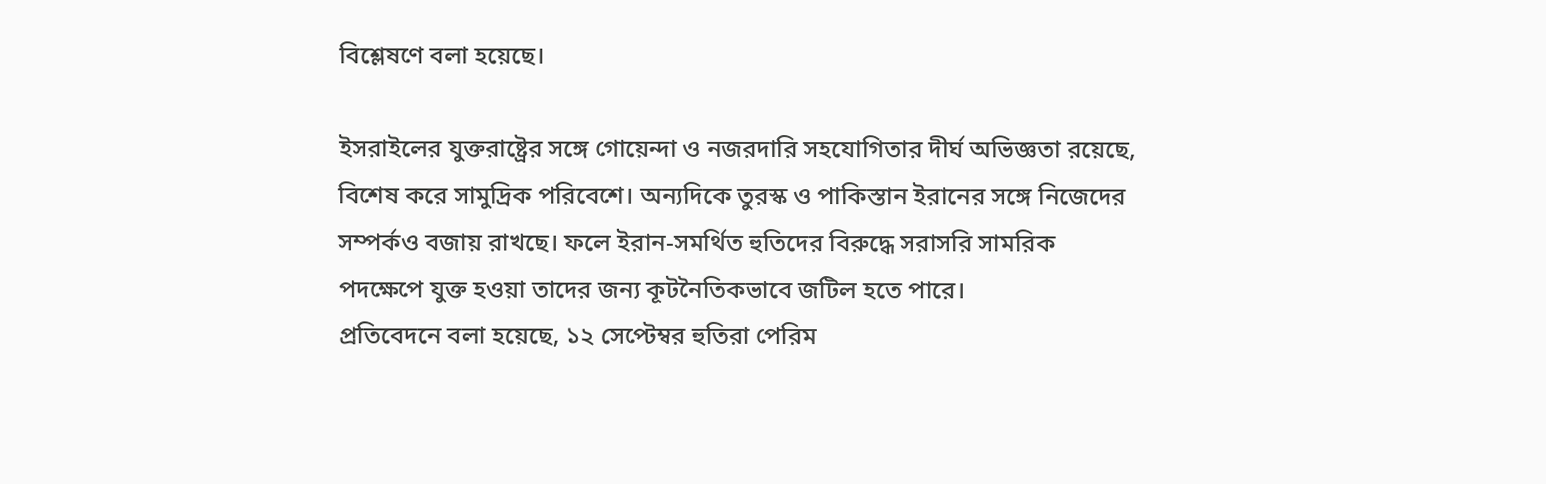বিশ্লেষণে বলা হয়েছে।

ইসরাইলের যুক্তরাষ্ট্রের সঙ্গে গোয়েন্দা ও নজরদারি সহযোগিতার দীর্ঘ অভিজ্ঞতা রয়েছে, বিশেষ করে সামুদ্রিক পরিবেশে। অন্যদিকে তুরস্ক ও পাকিস্তান ইরানের সঙ্গে নিজেদের সম্পর্কও বজায় রাখছে। ফলে ইরান-সমর্থিত হুতিদের বিরুদ্ধে সরাসরি সামরিক পদক্ষেপে যুক্ত হওয়া তাদের জন্য কূটনৈতিকভাবে জটিল হতে পারে।
প্রতিবেদনে বলা হয়েছে, ১২ সেপ্টেম্বর হুতিরা পেরিম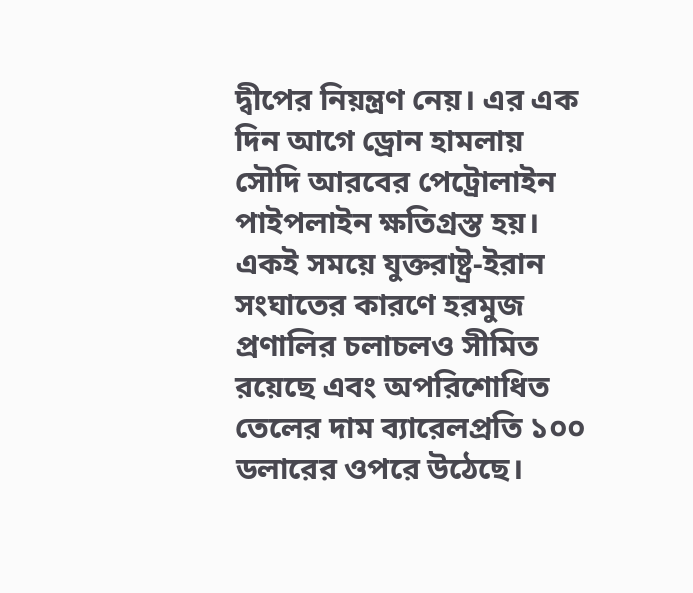দ্বীপের নিয়ন্ত্রণ নেয়। এর এক দিন আগে ড্রোন হামলায় সৌদি আরবের পেট্রোলাইন পাইপলাইন ক্ষতিগ্রস্ত হয়। একই সময়ে যুক্তরাষ্ট্র-ইরান সংঘাতের কারণে হরমুজ প্রণালির চলাচলও সীমিত রয়েছে এবং অপরিশোধিত তেলের দাম ব্যারেলপ্রতি ১০০ ডলারের ওপরে উঠেছে।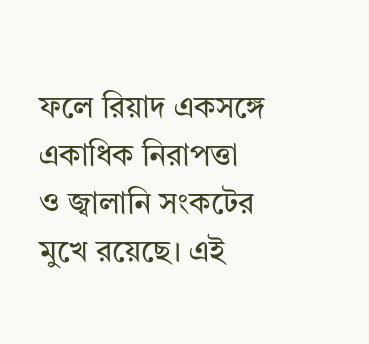ফলে রিয়াদ একসঙ্গে একাধিক নিরাপত্তা ও জ্বালানি সংকটের মুখে রয়েছে। এই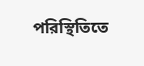পরিস্থিতিতে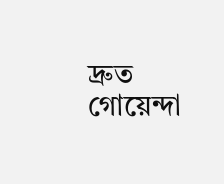দ্রুত গোয়েন্দা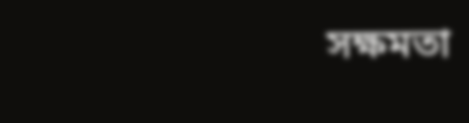সক্ষমতা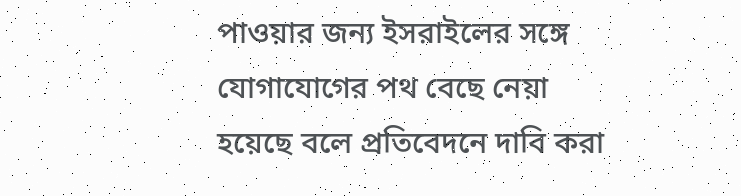পাওয়ার জন্য ইসরাইলের সঙ্গে যোগাযোগের পথ বেছে নেয়া হয়েছে বলে প্রতিবেদনে দাবি করা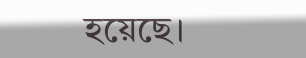হয়েছে।